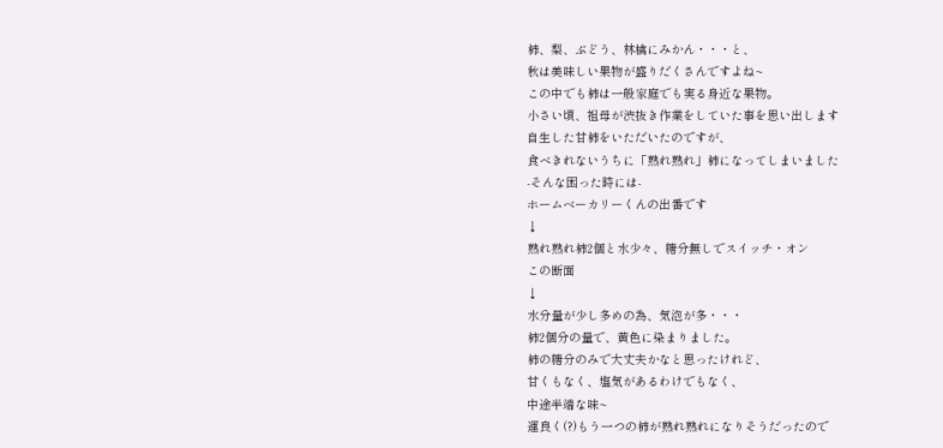柿、梨、ぶどう、林檎にみかん・・・と、
秋は美味しい果物が盛りだくさんですよね~
この中でも柿は一般家庭でも実る身近な果物。
小さい頃、祖母が渋抜き作業をしていた事を思い出します
自生した甘柿をいただいたのですが、
食べきれないうちに「熟れ熟れ」柿になってしまいました
-そんな困った時には-
ホームベーカリーくんの出番です
↓
熟れ熟れ柿2個と水少々、糖分無しでスイッチ・オン
この断面
↓
水分量が少し多めの為、気泡が多・・・
柿2個分の量で、黄色に染まりました。
柿の糖分のみで大丈夫かなと思ったけれど、
甘くもなく、塩気があるわけでもなく、
中途半端な味~
運良く(?)もう一つの柿が熟れ熟れになりそうだったので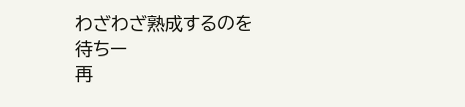わざわざ熟成するのを待ちー
再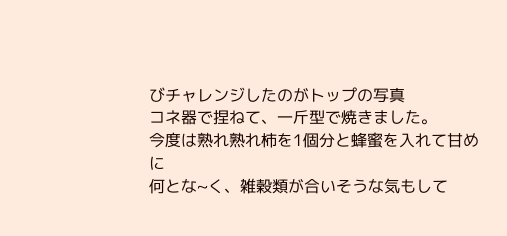びチャレンジしたのがトップの写真
コネ器で捏ねて、一斤型で焼きました。
今度は熟れ熟れ柿を1個分と蜂蜜を入れて甘めに
何とな~く、雑穀類が合いそうな気もして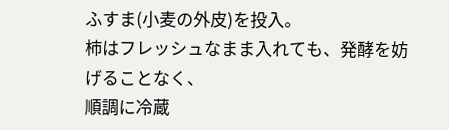ふすま(小麦の外皮)を投入。
柿はフレッシュなまま入れても、発酵を妨げることなく、
順調に冷蔵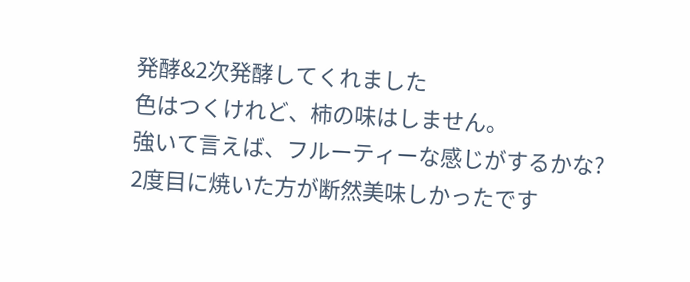発酵&2次発酵してくれました
色はつくけれど、柿の味はしません。
強いて言えば、フルーティーな感じがするかな?
2度目に焼いた方が断然美味しかったです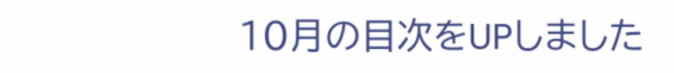10月の目次をUPしました